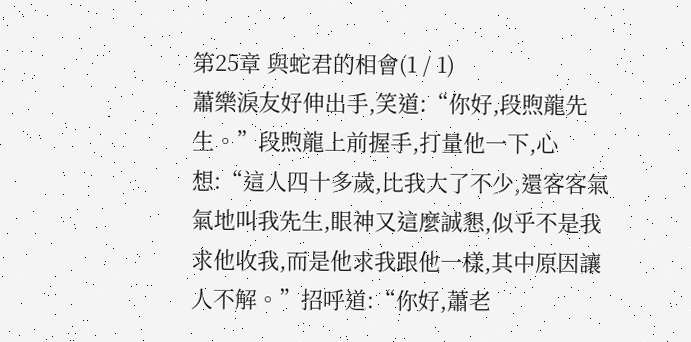第25章 與蛇君的相會(1 / 1)
蕭樂淚友好伸出手,笑道:“你好,段煦龍先生。”段煦龍上前握手,打量他一下,心想:“這人四十多歲,比我大了不少,還客客氣氣地叫我先生,眼神又這麼誠懇,似乎不是我求他收我,而是他求我跟他一樣,其中原因讓人不解。”招呼道:“你好,蕭老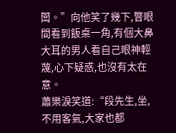闆。”向他笑了幾下,瞥眼間看到飯桌一角,有個大鼻大耳的男人看自己眼神輕蔑,心下疑惑,也沒有太在意。
蕭樂淚笑道:“段先生,坐,不用客氣,大家也都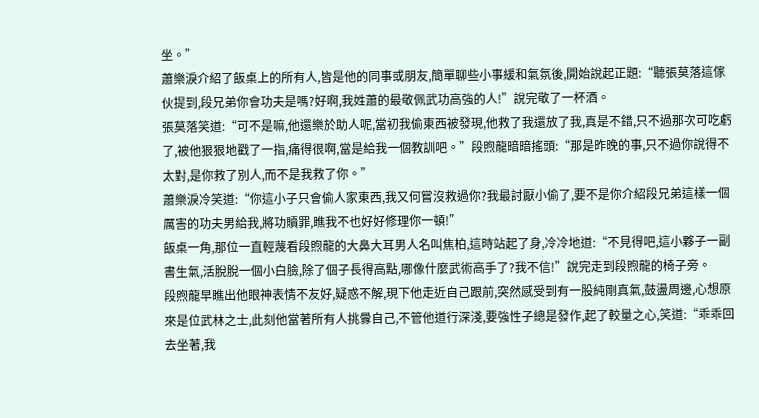坐。”
蕭樂淚介紹了飯桌上的所有人,皆是他的同事或朋友,簡單聊些小事緩和氣氛後,開始說起正題:“聽張莫落這傢伙提到,段兄弟你會功夫是嗎?好啊,我姓蕭的最敬佩武功高強的人!”說完敬了一杯酒。
張莫落笑道:“可不是嘛,他還樂於助人呢,當初我偷東西被發現,他救了我還放了我,真是不錯,只不過那次可吃虧了,被他狠狠地戳了一指,痛得很啊,當是給我一個教訓吧。”段煦龍暗暗搖頭:“那是昨晚的事,只不過你說得不太對,是你救了別人,而不是我救了你。”
蕭樂淚冷笑道:“你這小子只會偷人家東西,我又何嘗沒救過你?我最討厭小偷了,要不是你介紹段兄弟這樣一個厲害的功夫男給我,將功贖罪,瞧我不也好好修理你一頓!”
飯桌一角,那位一直輕蔑看段煦龍的大鼻大耳男人名叫焦柏,這時站起了身,冷冷地道:“不見得吧,這小夥子一副書生氣,活脫脫一個小白臉,除了個子長得高點,哪像什麼武術高手了?我不信!”說完走到段煦龍的椅子旁。
段煦龍早瞧出他眼神表情不友好,疑惑不解,現下他走近自己跟前,突然感受到有一股純剛真氣,鼓盪周邊,心想原來是位武林之士,此刻他當著所有人挑釁自己,不管他道行深淺,要強性子總是發作,起了較量之心,笑道:“乖乖回去坐著,我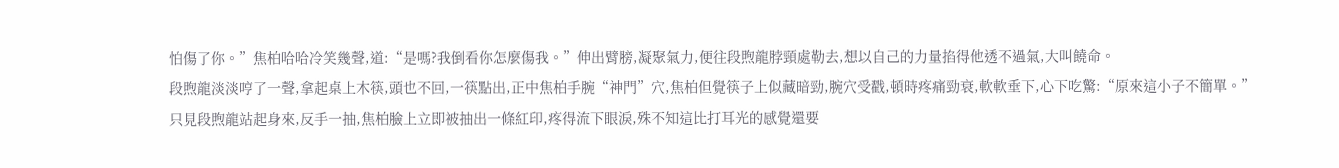怕傷了你。”焦柏哈哈冷笑幾聲,道:“是嗎?我倒看你怎麼傷我。”伸出臂膀,凝聚氣力,便往段煦龍脖頸處勒去,想以自己的力量掐得他透不過氣,大叫饒命。
段煦龍淡淡哼了一聲,拿起桌上木筷,頭也不回,一筷點出,正中焦柏手腕“神門”穴,焦柏但覺筷子上似藏暗勁,腕穴受戳,頓時疼痛勁衰,軟軟垂下,心下吃驚:“原來這小子不簡單。”
只見段煦龍站起身來,反手一抽,焦柏臉上立即被抽出一條紅印,疼得流下眼淚,殊不知這比打耳光的感覺還要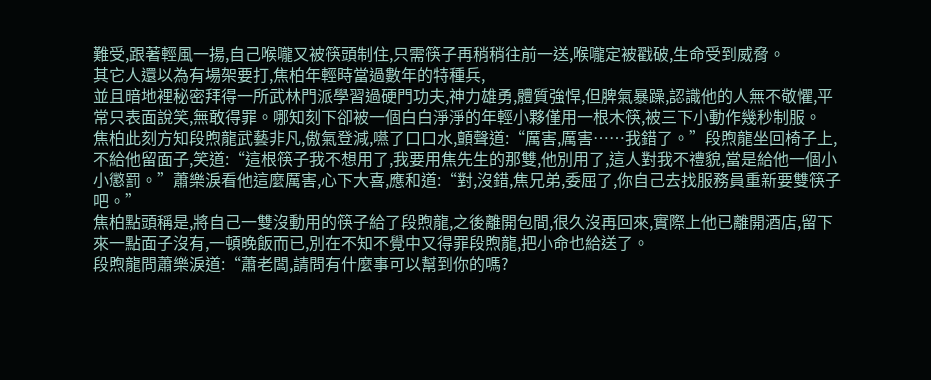難受,跟著輕風一揚,自己喉嚨又被筷頭制住,只需筷子再稍稍往前一送,喉嚨定被戳破,生命受到威脅。
其它人還以為有場架要打,焦柏年輕時當過數年的特種兵,
並且暗地裡秘密拜得一所武林門派學習過硬門功夫,神力雄勇,體質強悍,但脾氣暴躁,認識他的人無不敬懼,平常只表面說笑,無敢得罪。哪知刻下卻被一個白白淨淨的年輕小夥僅用一根木筷,被三下小動作幾秒制服。
焦柏此刻方知段煦龍武藝非凡,傲氣登減,嚥了口口水,顫聲道:“厲害,厲害……我錯了。”段煦龍坐回椅子上,不給他留面子,笑道:“這根筷子我不想用了,我要用焦先生的那雙,他別用了,這人對我不禮貌,當是給他一個小小懲罰。”蕭樂淚看他這麼厲害,心下大喜,應和道:“對,沒錯,焦兄弟,委屈了,你自己去找服務員重新要雙筷子吧。”
焦柏點頭稱是,將自己一雙沒動用的筷子給了段煦龍,之後離開包間,很久沒再回來,實際上他已離開酒店,留下來一點面子沒有,一頓晚飯而已,別在不知不覺中又得罪段煦龍,把小命也給送了。
段煦龍問蕭樂淚道:“蕭老闆,請問有什麼事可以幫到你的嗎?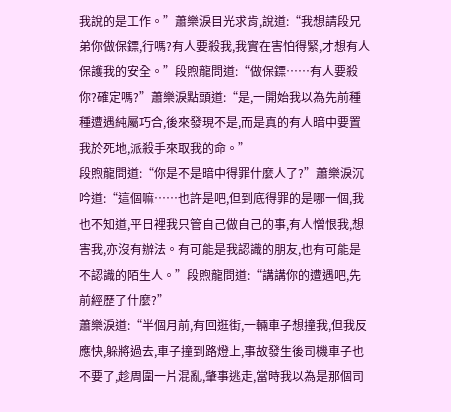我說的是工作。”蕭樂淚目光求肯,說道:“我想請段兄弟你做保鏢,行嗎?有人要殺我,我實在害怕得緊,才想有人保護我的安全。”段煦龍問道:“做保鏢……有人要殺你?確定嗎?”蕭樂淚點頭道:“是,一開始我以為先前種種遭遇純屬巧合,後來發現不是,而是真的有人暗中要置我於死地,派殺手來取我的命。”
段煦龍問道:“你是不是暗中得罪什麼人了?”蕭樂淚沉吟道:“這個嘛……也許是吧,但到底得罪的是哪一個,我也不知道,平日裡我只管自己做自己的事,有人憎恨我,想害我,亦沒有辦法。有可能是我認識的朋友,也有可能是不認識的陌生人。”段煦龍問道:“講講你的遭遇吧,先前經歷了什麼?”
蕭樂淚道:“半個月前,有回逛街,一輛車子想撞我,但我反應快,躲將過去,車子撞到路燈上,事故發生後司機車子也不要了,趁周圍一片混亂,肇事逃走,當時我以為是那個司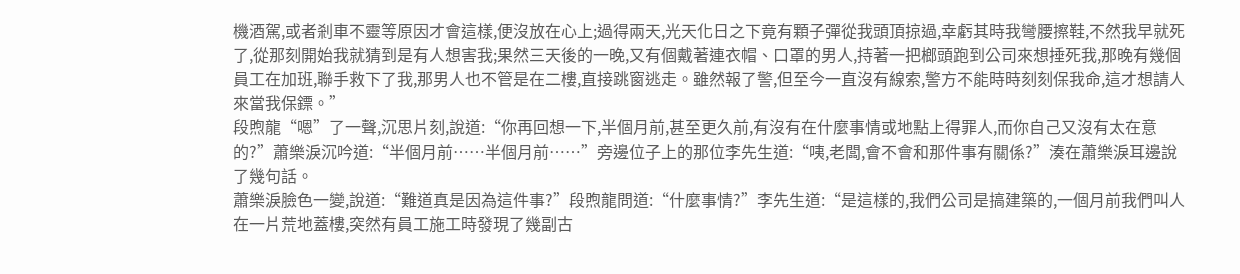機酒駕,或者剎車不靈等原因才會這樣,便沒放在心上;過得兩天,光天化日之下竟有顆子彈從我頭頂掠過,幸虧其時我彎腰擦鞋,不然我早就死了,從那刻開始我就猜到是有人想害我;果然三天後的一晚,又有個戴著連衣帽、口罩的男人,持著一把榔頭跑到公司來想捶死我,那晚有幾個員工在加班,聯手救下了我,那男人也不管是在二樓,直接跳窗逃走。雖然報了警,但至今一直沒有線索,警方不能時時刻刻保我命,這才想請人來當我保鏢。”
段煦龍“嗯”了一聲,沉思片刻,說道:“你再回想一下,半個月前,甚至更久前,有沒有在什麼事情或地點上得罪人,而你自己又沒有太在意的?”蕭樂淚沉吟道:“半個月前……半個月前……”旁邊位子上的那位李先生道:“咦,老闆,會不會和那件事有關係?”湊在蕭樂淚耳邊說了幾句話。
蕭樂淚臉色一變,說道:“難道真是因為這件事?”段煦龍問道:“什麼事情?”李先生道:“是這樣的,我們公司是搞建築的,一個月前我們叫人在一片荒地蓋樓,突然有員工施工時發現了幾副古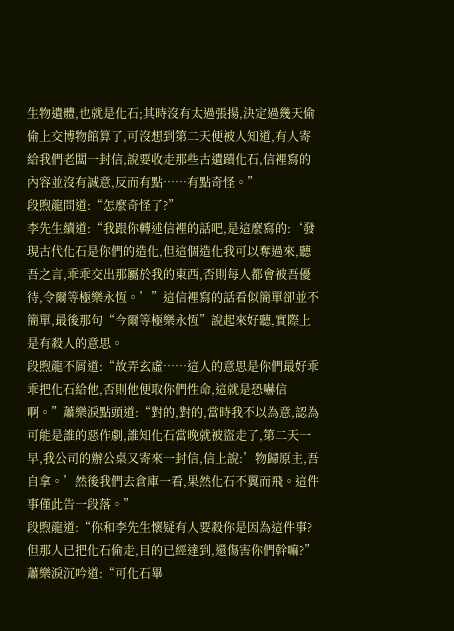生物遺體,也就是化石;其時沒有太過張揚,決定過幾天偷偷上交博物館算了,可沒想到第二天便被人知道,有人寄給我們老闆一封信,說要收走那些古遺蹟化石,信裡寫的內容並沒有誠意,反而有點……有點奇怪。”
段煦龍問道:“怎麼奇怪了?”
李先生續道:“我跟你轉述信裡的話吧,是這麼寫的:‘發現古代化石是你們的造化,但這個造化我可以奪過來,聽吾之言,乖乖交出那屬於我的東西,否則每人都會被吾優待,令爾等極樂永恆。’”這信裡寫的話看似簡單卻並不簡單,最後那句“今爾等極樂永恆”說起來好聽,實際上是有殺人的意思。
段煦龍不屑道:“故弄玄虛……這人的意思是你們最好乖乖把化石給他,否則他便取你們性命,這就是恐嚇信啊。”蕭樂淚點頭道:“對的,對的,當時我不以為意,認為可能是誰的惡作劇,誰知化石當晚就被盜走了,第二天一早,我公司的辦公桌又寄來一封信,信上說:’物歸原主,吾自拿。’然後我們去倉庫一看,果然化石不翼而飛。這件事僅此告一段落。”
段煦龍道:“你和李先生懷疑有人要殺你是因為這件事?但那人已把化石偷走,目的已經達到,還傷害你們幹嘛?”蕭樂淚沉吟道:“可化石畢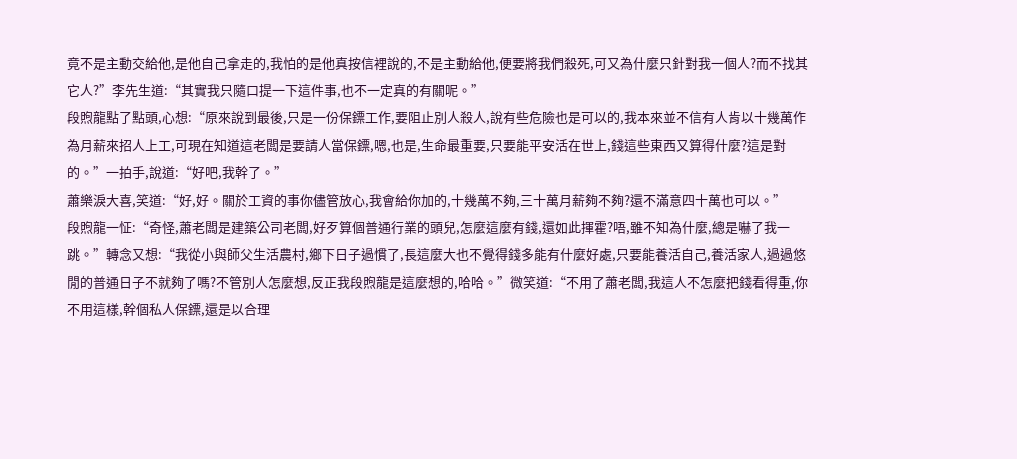竟不是主動交給他,是他自己拿走的,我怕的是他真按信裡說的,不是主動給他,便要將我們殺死,可又為什麼只針對我一個人?而不找其它人?”李先生道:“其實我只隨口提一下這件事,也不一定真的有關呢。”
段煦龍點了點頭,心想:“原來說到最後,只是一份保鏢工作,要阻止別人殺人,說有些危險也是可以的,我本來並不信有人肯以十幾萬作為月薪來招人上工,可現在知道這老闆是要請人當保鏢,嗯,也是,生命最重要,只要能平安活在世上,錢這些東西又算得什麼?這是對的。”一拍手,說道:“好吧,我幹了。”
蕭樂淚大喜,笑道:“好,好。關於工資的事你儘管放心,我會給你加的,十幾萬不夠,三十萬月薪夠不夠?還不滿意四十萬也可以。”
段煦龍一怔:“奇怪,蕭老闆是建築公司老闆,好歹算個普通行業的頭兒,怎麼這麼有錢,還如此揮霍?唔,雖不知為什麼,總是嚇了我一跳。”轉念又想:“我從小與師父生活農村,鄉下日子過慣了,長這麼大也不覺得錢多能有什麼好處,只要能養活自己,養活家人,過過悠閒的普通日子不就夠了嗎?不管別人怎麼想,反正我段煦龍是這麼想的,哈哈。”微笑道:“不用了蕭老闆,我這人不怎麼把錢看得重,你不用這樣,幹個私人保鏢,還是以合理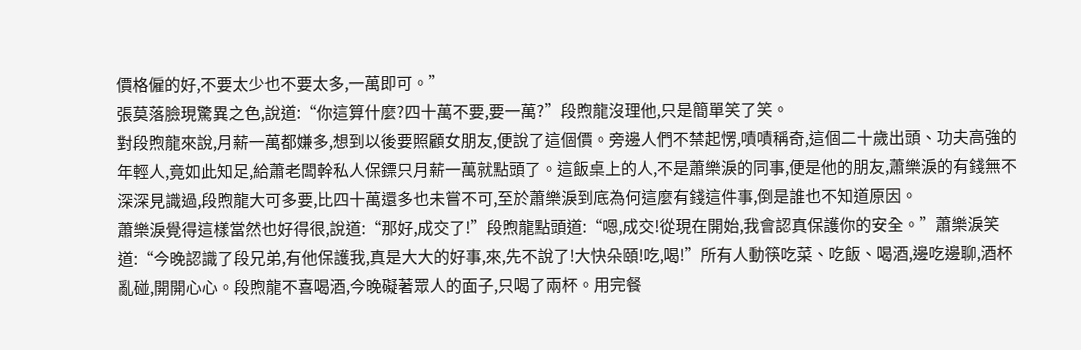價格僱的好,不要太少也不要太多,一萬即可。”
張莫落臉現驚異之色,說道:“你這算什麼?四十萬不要,要一萬?”段煦龍沒理他,只是簡單笑了笑。
對段煦龍來說,月薪一萬都嫌多,想到以後要照顧女朋友,便說了這個價。旁邊人們不禁起愣,嘖嘖稱奇,這個二十歲出頭、功夫高強的年輕人,竟如此知足,給蕭老闆幹私人保鏢只月薪一萬就點頭了。這飯桌上的人,不是蕭樂淚的同事,便是他的朋友,蕭樂淚的有錢無不深深見識過,段煦龍大可多要,比四十萬還多也未嘗不可,至於蕭樂淚到底為何這麼有錢這件事,倒是誰也不知道原因。
蕭樂淚覺得這樣當然也好得很,說道:“那好,成交了!”段煦龍點頭道:“嗯,成交!從現在開始,我會認真保護你的安全。”蕭樂淚笑道:“今晚認識了段兄弟,有他保護我,真是大大的好事,來,先不說了!大快朵頤!吃,喝!”所有人動筷吃菜、吃飯、喝酒,邊吃邊聊,酒杯亂碰,開開心心。段煦龍不喜喝酒,今晚礙著眾人的面子,只喝了兩杯。用完餐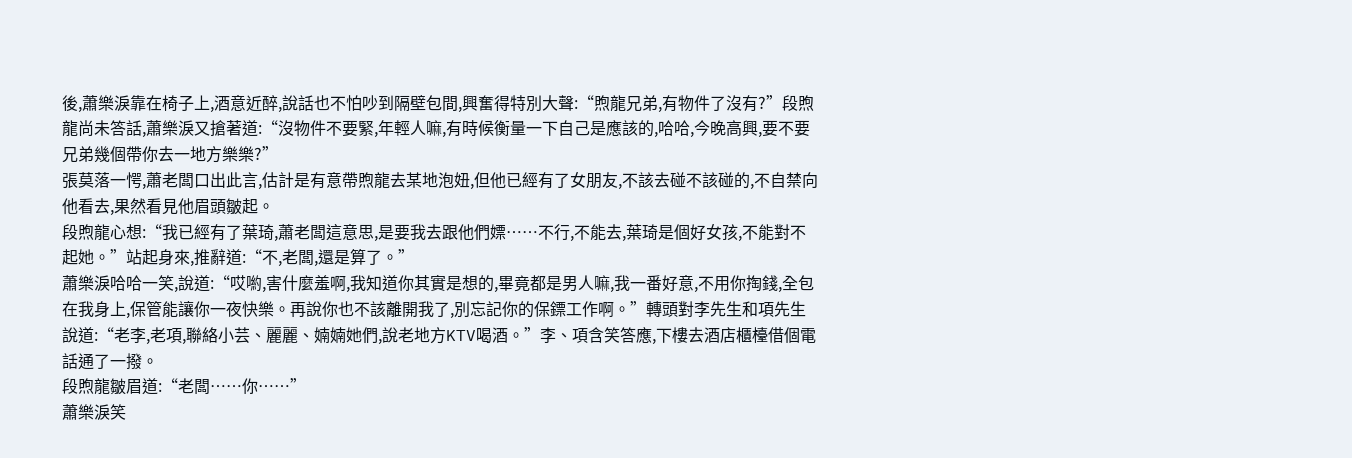後,蕭樂淚靠在椅子上,酒意近醉,說話也不怕吵到隔壁包間,興奮得特別大聲:“煦龍兄弟,有物件了沒有?”段煦龍尚未答話,蕭樂淚又搶著道:“沒物件不要緊,年輕人嘛,有時候衡量一下自己是應該的,哈哈,今晚高興,要不要兄弟幾個帶你去一地方樂樂?”
張莫落一愕,蕭老闆口出此言,估計是有意帶煦龍去某地泡妞,但他已經有了女朋友,不該去碰不該碰的,不自禁向他看去,果然看見他眉頭皺起。
段煦龍心想:“我已經有了葉琦,蕭老闆這意思,是要我去跟他們嫖……不行,不能去,葉琦是個好女孩,不能對不起她。”站起身來,推辭道:“不,老闆,還是算了。”
蕭樂淚哈哈一笑,說道:“哎喲,害什麼羞啊,我知道你其實是想的,畢竟都是男人嘛,我一番好意,不用你掏錢,全包在我身上,保管能讓你一夜快樂。再說你也不該離開我了,別忘記你的保鏢工作啊。”轉頭對李先生和項先生說道:“老李,老項,聯絡小芸、麗麗、婻婻她們,說老地方KTV喝酒。”李、項含笑答應,下樓去酒店櫃檯借個電話通了一撥。
段煦龍皺眉道:“老闆……你……”
蕭樂淚笑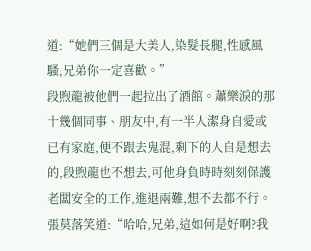道:“她們三個是大美人,染髮長腿,性感風騷,兄弟你一定喜歡。”
段煦龍被他們一起拉出了酒館。蕭樂淚的那十幾個同事、朋友中,有一半人潔身自愛或已有家庭,便不跟去鬼混,剩下的人自是想去的,段煦龍也不想去,可他身負時時刻刻保護老闆安全的工作,進退兩難,想不去都不行。
張莫落笑道:“哈哈,兄弟,這如何是好啊?我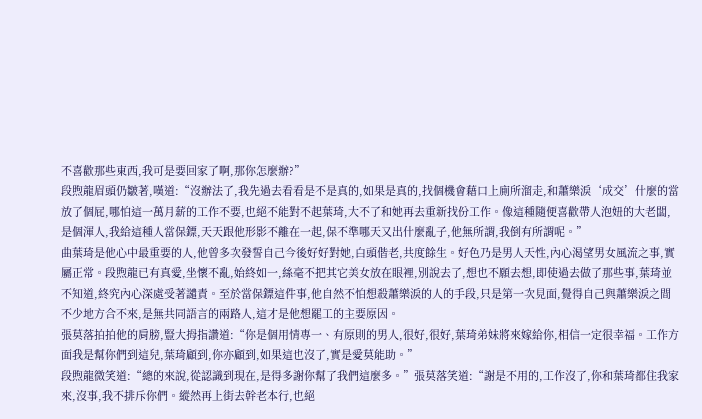不喜歡那些東西,我可是要回家了啊,那你怎麼辦?”
段煦龍眉頭仍皺著,嘆道:“沒辦法了,我先過去看看是不是真的,如果是真的,找個機會藉口上廁所溜走,和蕭樂淚‘成交’什麼的當放了個屁,哪怕這一萬月薪的工作不要,也絕不能對不起葉琦,大不了和她再去重新找份工作。像這種隨便喜歡帶人泡妞的大老闆,是個渾人,我給這種人當保鏢,天天跟他形影不離在一起,保不準哪天又出什麼亂子,他無所謂,我倒有所謂呢。”
曲葉琦是他心中最重要的人,他曾多次發誓自己今後好好對她,白頭偕老,共度餘生。好色乃是男人天性,內心渴望男女風流之事,實屬正常。段煦龍已有真愛,坐懷不亂,始終如一,絲毫不把其它美女放在眼裡,別說去了,想也不願去想,即使過去做了那些事,葉琦並不知道,終究內心深處受著譴責。至於當保鏢這件事,他自然不怕想殺蕭樂淚的人的手段,只是第一次見面,覺得自己與蕭樂淚之間不少地方合不來,是無共同語言的兩路人,這才是他想罷工的主要原因。
張莫落拍拍他的肩膀,豎大拇指讚道:“你是個用情專一、有原則的男人,很好,很好,葉琦弟妹將來嫁給你,相信一定很幸福。工作方面我是幫你們到這兒,葉琦顧到,你亦顧到,如果這也沒了,實是愛莫能助。”
段煦龍微笑道:“總的來說,從認識到現在,是得多謝你幫了我們這麼多。”張莫落笑道:“謝是不用的,工作沒了,你和葉琦都住我家來,沒事,我不排斥你們。縱然再上街去幹老本行,也絕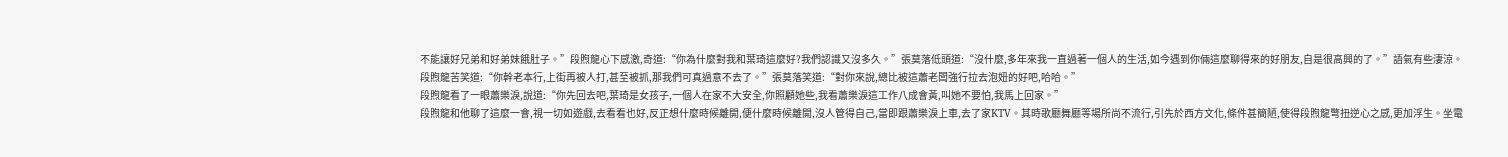不能讓好兄弟和好弟妹餓肚子。”段煦龍心下感激,奇道:“你為什麼對我和葉琦這麼好?我們認識又沒多久。”張莫落低頭道:“沒什麼,多年來我一直過著一個人的生活,如今遇到你倆這麼聊得來的好朋友,自是很高興的了。”語氣有些淒涼。
段煦龍苦笑道:“你幹老本行,上街再被人打,甚至被抓,那我們可真過意不去了。”張莫落笑道:“對你來說,總比被這蕭老闆強行拉去泡妞的好吧,哈哈。”
段煦龍看了一眼蕭樂淚,說道:“你先回去吧,葉琦是女孩子,一個人在家不大安全,你照顧她些,我看蕭樂淚這工作八成會黃,叫她不要怕,我馬上回家。”
段煦龍和他聊了這麼一會,視一切如遊戲,去看看也好,反正想什麼時候離開,便什麼時候離開,沒人管得自己,當即跟蕭樂淚上車,去了家KTV。其時歌廳舞廳等場所尚不流行,引先於西方文化,條件甚簡陋,使得段煦龍彆扭逆心之感,更加浮生。坐電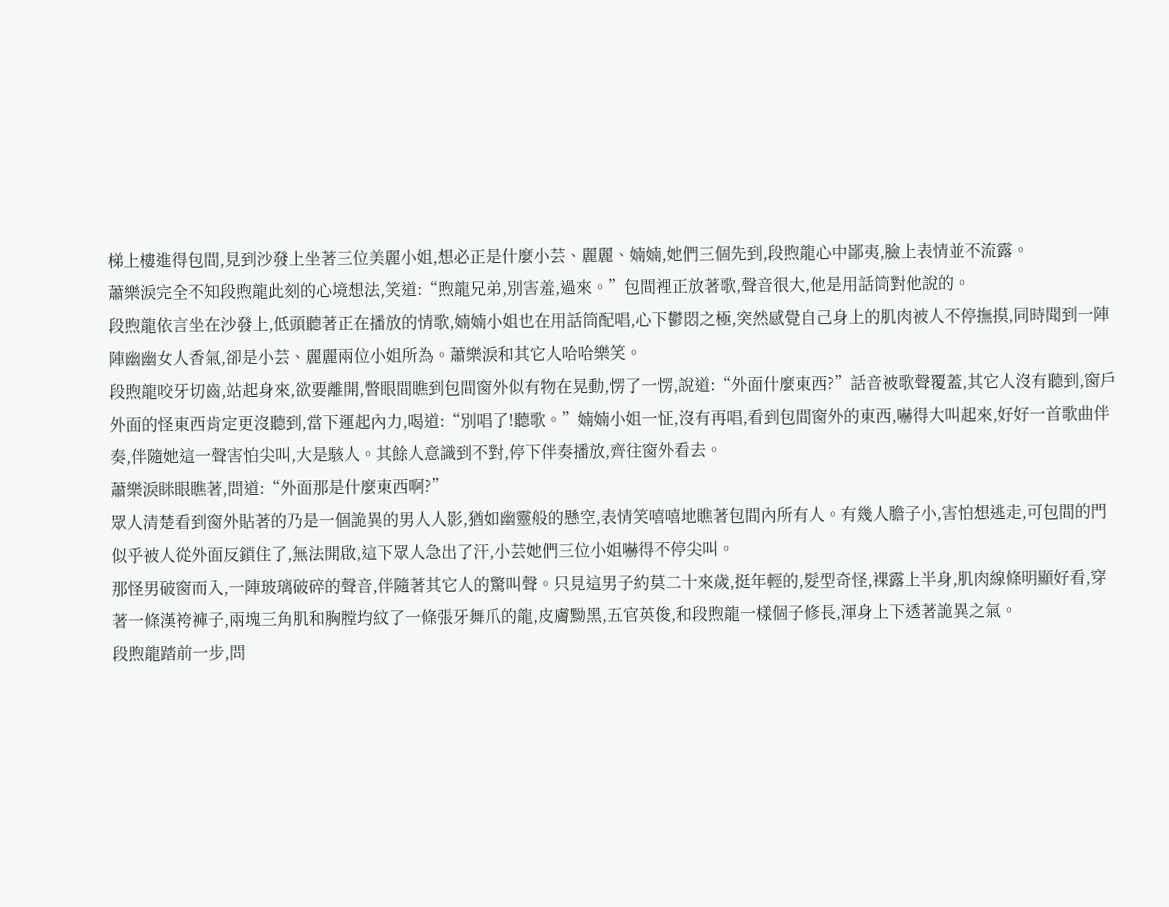梯上樓進得包間,見到沙發上坐著三位美麗小姐,想必正是什麼小芸、麗麗、婻婻,她們三個先到,段煦龍心中鄙夷,臉上表情並不流露。
蕭樂淚完全不知段煦龍此刻的心境想法,笑道:“煦龍兄弟,別害羞,過來。”包間裡正放著歌,聲音很大,他是用話筒對他說的。
段煦龍依言坐在沙發上,低頭聽著正在播放的情歌,婻婻小姐也在用話筒配唱,心下鬱悶之極,突然感覺自己身上的肌肉被人不停撫摸,同時聞到一陣陣幽幽女人香氣,卻是小芸、麗麗兩位小姐所為。蕭樂淚和其它人哈哈樂笑。
段煦龍咬牙切齒,站起身來,欲要離開,瞥眼間瞧到包間窗外似有物在晃動,愣了一愣,說道:“外面什麼東西?”話音被歌聲覆蓋,其它人沒有聽到,窗戶外面的怪東西肯定更沒聽到,當下運起內力,喝道:“別唱了!聽歌。”婻婻小姐一怔,沒有再唱,看到包間窗外的東西,嚇得大叫起來,好好一首歌曲伴奏,伴隨她這一聲害怕尖叫,大是駭人。其餘人意識到不對,停下伴奏播放,齊往窗外看去。
蕭樂淚眯眼瞧著,問道:“外面那是什麼東西啊?”
眾人清楚看到窗外貼著的乃是一個詭異的男人人影,猶如幽靈般的懸空,表情笑嘻嘻地瞧著包間內所有人。有幾人膽子小,害怕想逃走,可包間的門似乎被人從外面反鎖住了,無法開啟,這下眾人急出了汗,小芸她們三位小姐嚇得不停尖叫。
那怪男破窗而入,一陣玻璃破碎的聲音,伴隨著其它人的驚叫聲。只見這男子約莫二十來歲,挺年輕的,髮型奇怪,裸露上半身,肌肉線條明顯好看,穿著一條漢袴褲子,兩塊三角肌和胸膛均紋了一條張牙舞爪的龍,皮膚黝黑,五官英俊,和段煦龍一樣個子修長,渾身上下透著詭異之氣。
段煦龍踏前一步,問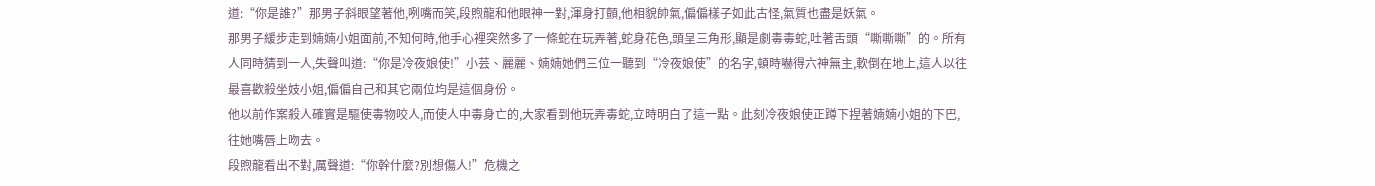道:“你是誰?”那男子斜眼望著他,咧嘴而笑,段煦龍和他眼神一對,渾身打顫,他相貌帥氣,偏偏樣子如此古怪,氣質也盡是妖氣。
那男子緩步走到婻婻小姐面前,不知何時,他手心裡突然多了一條蛇在玩弄著,蛇身花色,頭呈三角形,顯是劇毒毒蛇,吐著舌頭“嘶嘶嘶”的。所有人同時猜到一人,失聲叫道:“你是冷夜娘使!”小芸、麗麗、婻婻她們三位一聽到“冷夜娘使”的名字,頓時嚇得六神無主,軟倒在地上,這人以往最喜歡殺坐妓小姐,偏偏自己和其它兩位均是這個身份。
他以前作案殺人確實是驅使毒物咬人,而使人中毒身亡的,大家看到他玩弄毒蛇,立時明白了這一點。此刻冷夜娘使正蹲下捏著婻婻小姐的下巴,往她嘴唇上吻去。
段煦龍看出不對,厲聲道:“你幹什麼?別想傷人!”危機之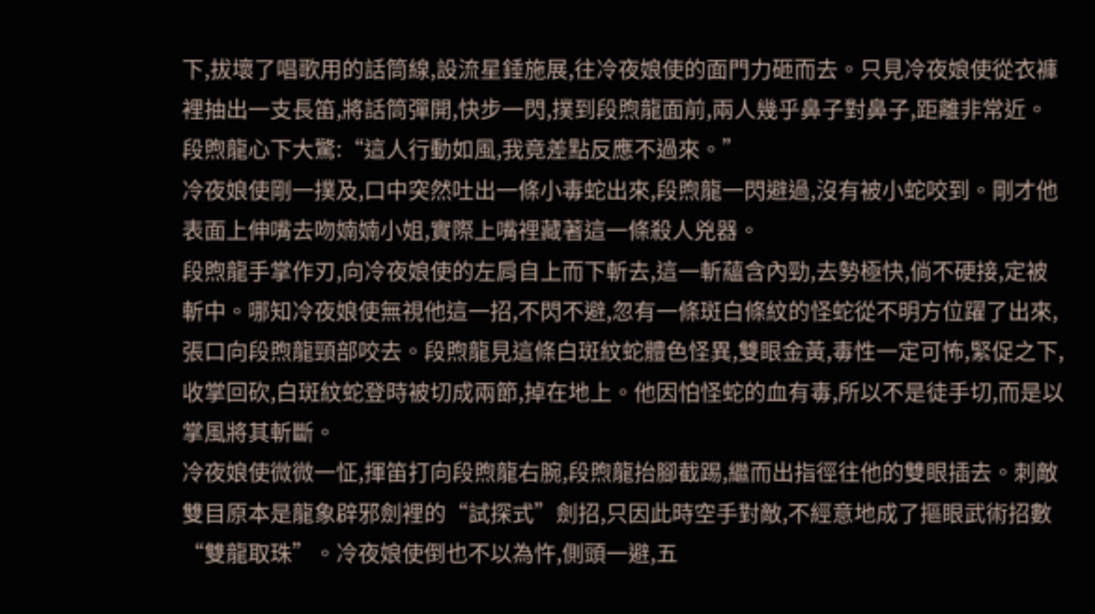下,拔壞了唱歌用的話筒線,設流星錘施展,往冷夜娘使的面門力砸而去。只見冷夜娘使從衣褲裡抽出一支長笛,將話筒彈開,快步一閃,撲到段煦龍面前,兩人幾乎鼻子對鼻子,距離非常近。
段煦龍心下大驚:“這人行動如風,我竟差點反應不過來。”
冷夜娘使剛一撲及,口中突然吐出一條小毒蛇出來,段煦龍一閃避過,沒有被小蛇咬到。剛才他表面上伸嘴去吻婻婻小姐,實際上嘴裡藏著這一條殺人兇器。
段煦龍手掌作刃,向冷夜娘使的左肩自上而下斬去,這一斬蘊含內勁,去勢極快,倘不硬接,定被斬中。哪知冷夜娘使無視他這一招,不閃不避,忽有一條斑白條紋的怪蛇從不明方位躍了出來,張口向段煦龍頸部咬去。段煦龍見這條白斑紋蛇體色怪異,雙眼金黃,毒性一定可怖,緊促之下,收掌回砍,白斑紋蛇登時被切成兩節,掉在地上。他因怕怪蛇的血有毒,所以不是徒手切,而是以掌風將其斬斷。
冷夜娘使微微一怔,揮笛打向段煦龍右腕,段煦龍抬腳截踢,繼而出指徑往他的雙眼插去。刺敵雙目原本是龍象辟邪劍裡的“試探式”劍招,只因此時空手對敵,不經意地成了摳眼武術招數“雙龍取珠”。冷夜娘使倒也不以為忤,側頭一避,五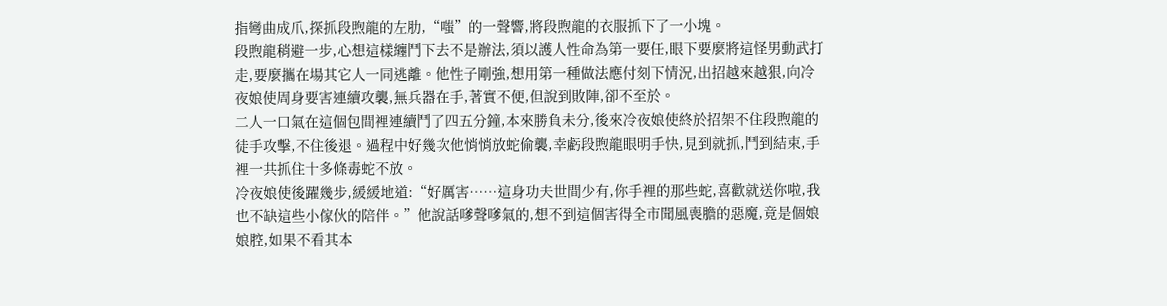指彎曲成爪,探抓段煦龍的左肋,“嗤”的一聲響,將段煦龍的衣服抓下了一小塊。
段煦龍稍避一步,心想這樣纏鬥下去不是辦法,須以護人性命為第一要任,眼下要麼將這怪男動武打走,要麼攜在場其它人一同逃離。他性子剛強,想用第一種做法應付刻下情況,出招越來越狠,向冷夜娘使周身要害連續攻襲,無兵器在手,著實不便,但說到敗陣,卻不至於。
二人一口氣在這個包間裡連續鬥了四五分鐘,本來勝負未分,後來冷夜娘使終於招架不住段煦龍的徒手攻擊,不住後退。過程中好幾次他悄悄放蛇偷襲,幸虧段煦龍眼明手快,見到就抓,鬥到結束,手裡一共抓住十多條毒蛇不放。
冷夜娘使後躍幾步,緩緩地道:“好厲害……這身功夫世間少有,你手裡的那些蛇,喜歡就送你啦,我也不缺這些小傢伙的陪伴。”他說話嗲聲嗲氣的,想不到這個害得全市聞風喪膽的惡魔,竟是個娘娘腔,如果不看其本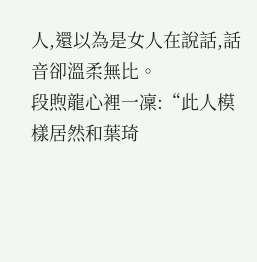人,還以為是女人在說話,話音卻溫柔無比。
段煦龍心裡一凜:“此人模樣居然和葉琦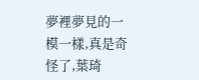夢裡夢見的一模一樣,真是奇怪了,葉琦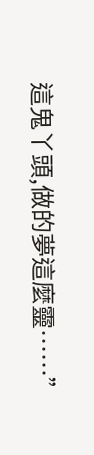這鬼丫頭,做的夢這麼靈……”